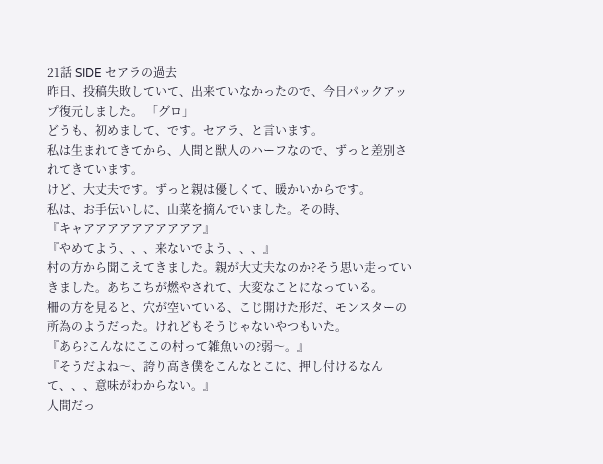21話 SIDE セアラの過去
昨日、投稿失敗していて、出来ていなかったので、今日パックアップ復元しました。 「グロ」
どうも、初めまして、です。セアラ、と言います。
私は生まれてきてから、人間と獣人のハーフなので、ずっと差別されてきています。
けど、大丈夫です。ずっと親は優しくて、暖かいからです。
私は、お手伝いしに、山菜を摘んでいました。その時、
『キャアアアアアアアアアア』
『やめてよう、、、来ないでよう、、、』
村の方から聞こえてきました。親が大丈夫なのか?そう思い走っていきました。あちこちが燃やされて、大変なことになっている。
柵の方を見ると、穴が空いている、こじ開けた形だ、モンスターの所為のようだった。けれどもそうじゃないやつもいた。
『あら?こんなにここの村って雑魚いの?弱〜。』
『そうだよね〜、誇り高き僕をこんなとこに、押し付けるなんて、、、意味がわからない。』
人間だっ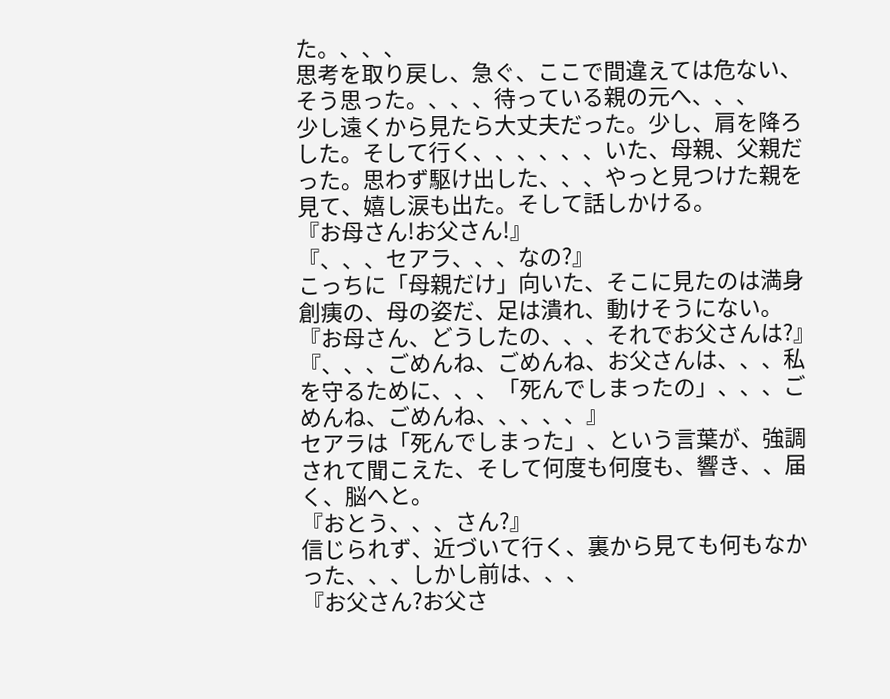た。、、、
思考を取り戻し、急ぐ、ここで間違えては危ない、そう思った。、、、待っている親の元へ、、、
少し遠くから見たら大丈夫だった。少し、肩を降ろした。そして行く、、、、、、いた、母親、父親だった。思わず駆け出した、、、やっと見つけた親を見て、嬉し涙も出た。そして話しかける。
『お母さん!お父さん!』
『、、、セアラ、、、なの?』
こっちに「母親だけ」向いた、そこに見たのは満身創痍の、母の姿だ、足は潰れ、動けそうにない。
『お母さん、どうしたの、、、それでお父さんは?』
『、、、ごめんね、ごめんね、お父さんは、、、私を守るために、、、「死んでしまったの」、、、ごめんね、ごめんね、、、、、』
セアラは「死んでしまった」、という言葉が、強調されて聞こえた、そして何度も何度も、響き、、届く、脳へと。
『おとう、、、さん?』
信じられず、近づいて行く、裏から見ても何もなかった、、、しかし前は、、、
『お父さん?お父さ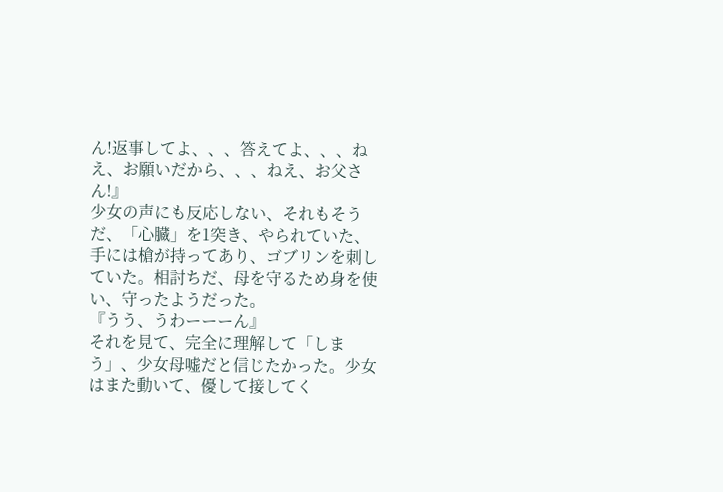ん!返事してよ、、、答えてよ、、、ねえ、お願いだから、、、ねえ、お父さん!』
少女の声にも反応しない、それもそうだ、「心臓」を1突き、やられていた、手には槍が持ってあり、ゴブリンを刺していた。相討ちだ、母を守るため身を使い、守ったようだった。
『うう、うわーーーん』
それを見て、完全に理解して「しまう」、少女母嘘だと信じたかった。少女はまた動いて、優して接してく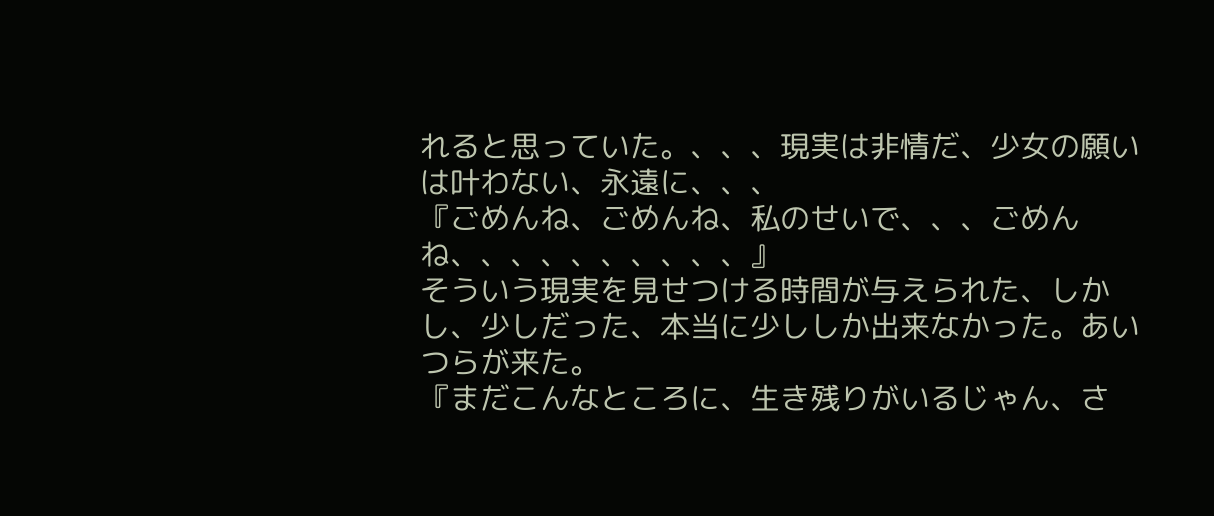れると思っていた。、、、現実は非情だ、少女の願いは叶わない、永遠に、、、
『ごめんね、ごめんね、私のせいで、、、ごめんね、、、、、、、、、、』
そういう現実を見せつける時間が与えられた、しかし、少しだった、本当に少ししか出来なかった。あいつらが来た。
『まだこんなところに、生き残りがいるじゃん、さ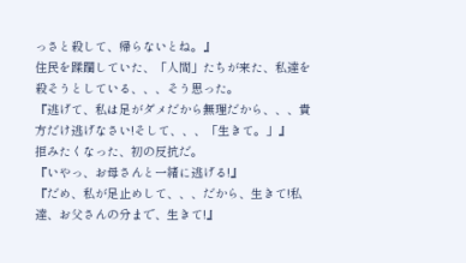っさと殺して、帰らないとね。』
住民を蹂躙していた、「人間」たちが来た、私達を殺そうとしている、、、そう思った。
『逃げて、私は足がダメだから無理だから、、、貴方だけ逃げなさい!そして、、、「生きて。」』
拒みたくなった、初の反抗だ。
『いやっ、お母さんと一緒に逃げる!』
『だめ、私が足止めして、、、だから、生きて!私達、お父さんの分まで、生きて!』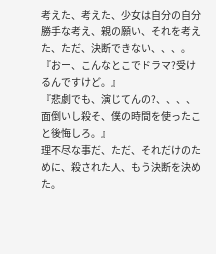考えた、考えた、少女は自分の自分勝手な考え、親の願い、それを考えた、ただ、決断できない、、、。
『おー、こんなとこでドラマ?受けるんですけど。』
『悲劇でも、演じてんの?、、、、面倒いし殺そ、僕の時間を使ったこと後悔しろ。』
理不尽な事だ、ただ、それだけのために、殺された人、もう決断を決めた。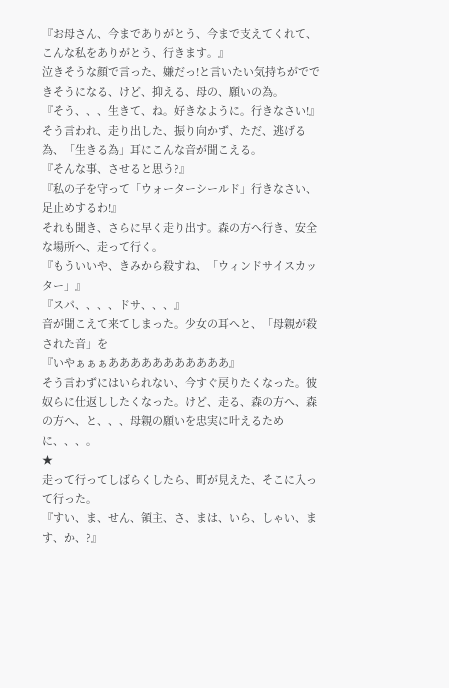『お母さん、今までありがとう、今まで支えてくれて、こんな私をありがとう、行きます。』
泣きそうな顔で言った、嫌だっ!と言いたい気持ちがでできそうになる、けど、抑える、母の、願いの為。
『そう、、、生きて、ね。好きなように。行きなさい!』
そう言われ、走り出した、振り向かず、ただ、逃げる為、「生きる為」耳にこんな音が聞こえる。
『そんな事、させると思う?』
『私の子を守って「ウォーターシールド」行きなさい、足止めするわ!』
それも聞き、さらに早く走り出す。森の方へ行き、安全な場所へ、走って行く。
『もういいや、きみから殺すね、「ウィンドサイスカッター」』
『スパ、、、、ドサ、、、』
音が聞こえて来てしまった。少女の耳へと、「母親が殺された音」を
『いやぁぁぁあああああああああああ』
そう言わずにはいられない、今すぐ戻りたくなった。彼奴らに仕返ししたくなった。けど、走る、森の方へ、森の方へ、と、、、母親の願いを忠実に叶えるために、、、。
★
走って行ってしばらくしたら、町が見えた、そこに入って行った。
『すい、ま、せん、領主、さ、まは、いら、しゃい、ます、か、?』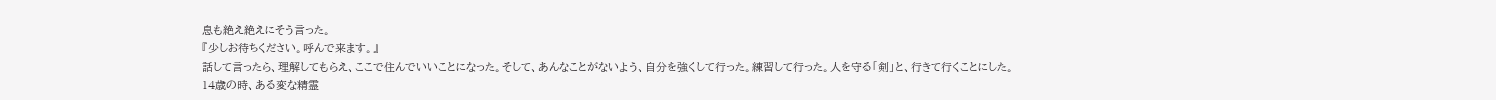息も絶え絶えにそう言った。
『少しお待ちください。呼んで来ます。』
話して言ったら、理解してもらえ、ここで住んでいいことになった。そして、あんなことがないよう、自分を強くして行った。練習して行った。人を守る「剣」と、行きて行くことにした。
14歳の時、ある変な精霊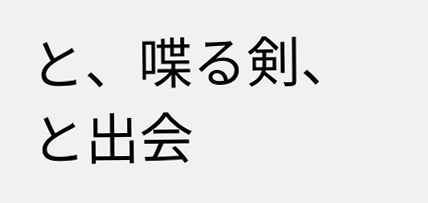と、喋る剣、と出会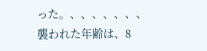った。、、、、、、、
襲われた年齢は、8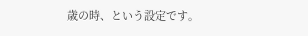歳の時、という設定です。